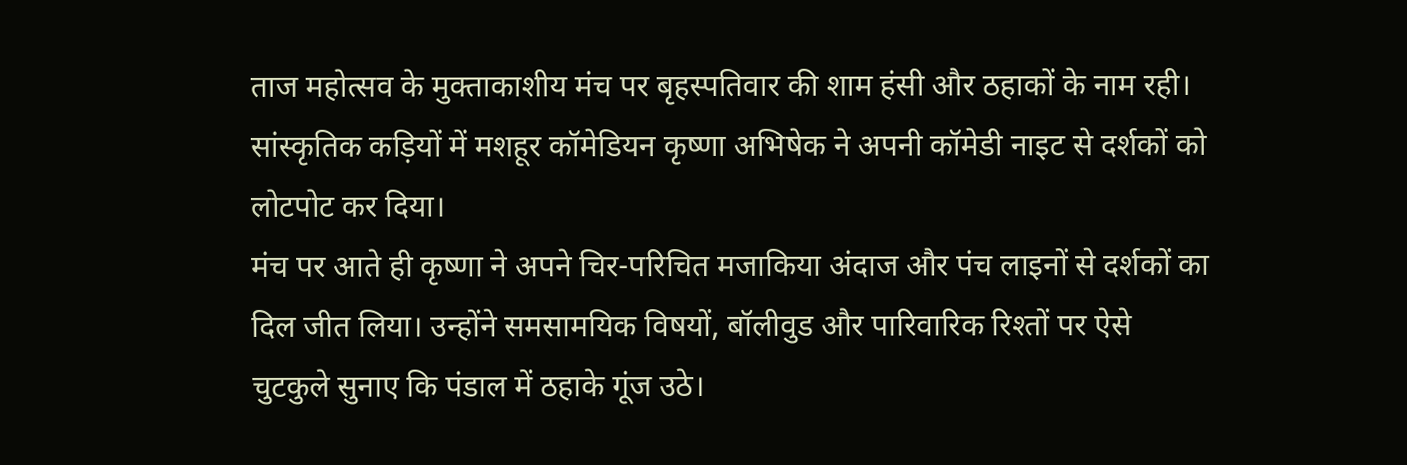ताज महोत्सव के मुक्ताकाशीय मंच पर बृहस्पतिवार की शाम हंसी और ठहाकों के नाम रही। सांस्कृतिक कड़ियों में मशहूर कॉमेडियन कृष्णा अभिषेक ने अपनी कॉमेडी नाइट से दर्शकों को लोटपोट कर दिया।
मंच पर आते ही कृष्णा ने अपने चिर-परिचित मजाकिया अंदाज और पंच लाइनों से दर्शकों का दिल जीत लिया। उन्होंने समसामयिक विषयों, बॉलीवुड और पारिवारिक रिश्तों पर ऐसे चुटकुले सुनाए कि पंडाल में ठहाके गूंज उठे।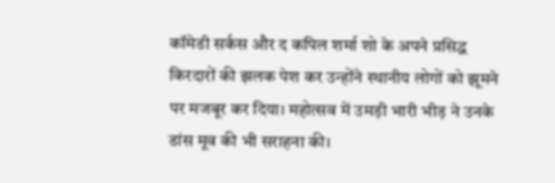कॉमेडी सर्कस और द कपिल शर्मा शो के अपने प्रसिद्ध किरदारों की झलक पेश कर उन्होंने स्थानीय लोगों को झूमने पर मजबूर कर दिया। महोत्सव में उमड़ी भारी भीड़ ने उनके डांस मूव की भी सराहना की।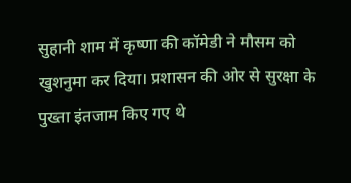सुहानी शाम में कृष्णा की कॉमेडी ने मौसम को खुशनुमा कर दिया। प्रशासन की ओर से सुरक्षा के पुख्ता इंतजाम किए गए थे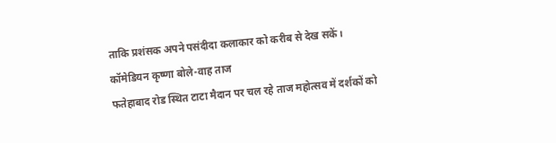ताकि प्रशंसक अपने पसंदीदा कलाकार को करीब से देख सकें।
कॉमेडियन कृष्णा बोले-वाह ताज
फतेहाबाद रोड स्थित टाटा मैदान पर चल रहे ताज महोत्सव में दर्शकों को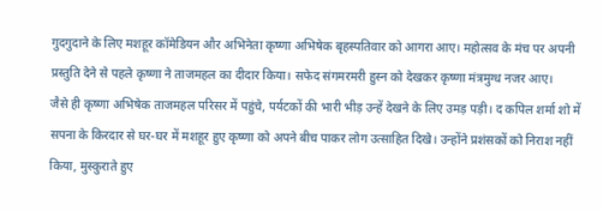गुदगुदाने के लिए मशहूर कॉमेडियन और अभिनेता कृष्णा अभिषेक बृहस्पतिवार को आगरा आए। महोत्सव के मंच पर अपनी प्रस्तुति देने से पहले कृष्णा ने ताजमहल का दीदार किया। सफेद संगमरमरी हुस्न को देखकर कृष्णा मंत्रमुग्ध नजर आए।
जैसे ही कृष्णा अभिषेक ताजमहल परिसर में पहुंचे, पर्यटकों की भारी भीड़ उन्हें देखने के लिए उमड़ पड़ी। द कपिल शर्मा शो में सपना के किरदार से घर-घर में मशहूर हुए कृष्णा को अपने बीच पाकर लोग उत्साहित दिखे। उन्होंने प्रशंसकों को निराश नहीं किया, मुस्कुराते हुए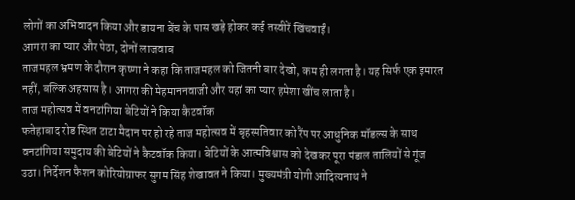लोगों का अभिवादन किया और डायना बेंच के पास खड़े होकर कई तस्वीरें खिंचवाईं।
आगरा का प्यार और पेठा, दोनों लाजवाब
ताजमहल भ्रमण के दौरान कृष्णा ने कहा कि ताजमहल को जितनी बार देखो, कम ही लगता है। यह सिर्फ एक इमारत नहीं, बल्कि अहसास है। आगरा की मेहमाननवाजी और यहां का प्यार हमेशा खींच लाता है।
ताज महोत्सव में वनटांगिया बेटियों ने किया कैटवॉक
फतेहाबाद रोड स्थित टाटा मैदान पर हो रहे ताज महोत्सव में बृहस्पतिवार को रैंप पर आधुनिक मॉडल्स के साथ वनटांगिया समुदाय की बेटियों ने कैटवॉक किया। बेटियों के आत्मविश्वास को देखकर पूरा पंडाल तालियों से गूंज उठा। निर्देशन फैशन कोरियोग्राफर सुगम सिंह शेखावत ने किया। मुख्यमंत्री योगी आदित्यनाथ ने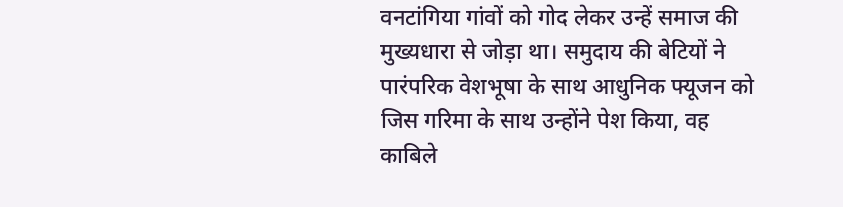वनटांगिया गांवों को गोद लेकर उन्हें समाज की मुख्यधारा से जोड़ा था। समुदाय की बेटियों ने पारंपरिक वेशभूषा के साथ आधुनिक फ्यूजन को जिस गरिमा के साथ उन्होंने पेश किया, वह काबिले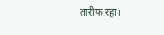तारीफ रहा।